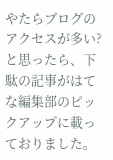やたらブログのアクセスが多い?と思ったら、下駄の記事がはてな編集部のピックアップに載っておりました。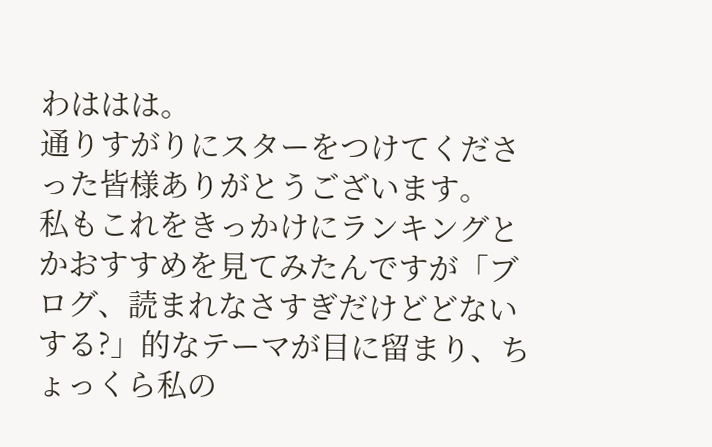わははは。
通りすがりにスターをつけてくださった皆様ありがとうございます。
私もこれをきっかけにランキングとかおすすめを見てみたんですが「ブログ、読まれなさすぎだけどどないする?」的なテーマが目に留まり、ちょっくら私の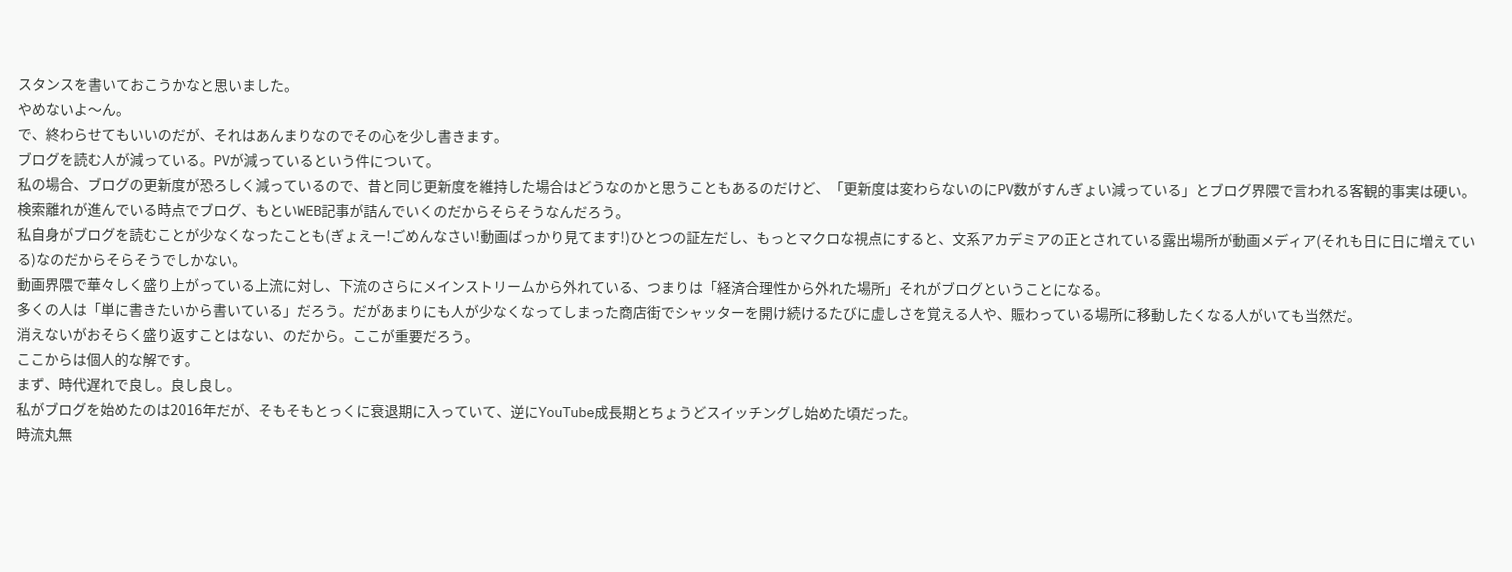スタンスを書いておこうかなと思いました。
やめないよ〜ん。
で、終わらせてもいいのだが、それはあんまりなのでその心を少し書きます。
ブログを読む人が減っている。PVが減っているという件について。
私の場合、ブログの更新度が恐ろしく減っているので、昔と同じ更新度を維持した場合はどうなのかと思うこともあるのだけど、「更新度は変わらないのにPV数がすんぎょい減っている」とブログ界隈で言われる客観的事実は硬い。
検索離れが進んでいる時点でブログ、もといWEB記事が詰んでいくのだからそらそうなんだろう。
私自身がブログを読むことが少なくなったことも(ぎょえー!ごめんなさい!動画ばっかり見てます!)ひとつの証左だし、もっとマクロな視点にすると、文系アカデミアの正とされている露出場所が動画メディア(それも日に日に増えている)なのだからそらそうでしかない。
動画界隈で華々しく盛り上がっている上流に対し、下流のさらにメインストリームから外れている、つまりは「経済合理性から外れた場所」それがブログということになる。
多くの人は「単に書きたいから書いている」だろう。だがあまりにも人が少なくなってしまった商店街でシャッターを開け続けるたびに虚しさを覚える人や、賑わっている場所に移動したくなる人がいても当然だ。
消えないがおそらく盛り返すことはない、のだから。ここが重要だろう。
ここからは個人的な解です。
まず、時代遅れで良し。良し良し。
私がブログを始めたのは2016年だが、そもそもとっくに衰退期に入っていて、逆にYouTube成長期とちょうどスイッチングし始めた頃だった。
時流丸無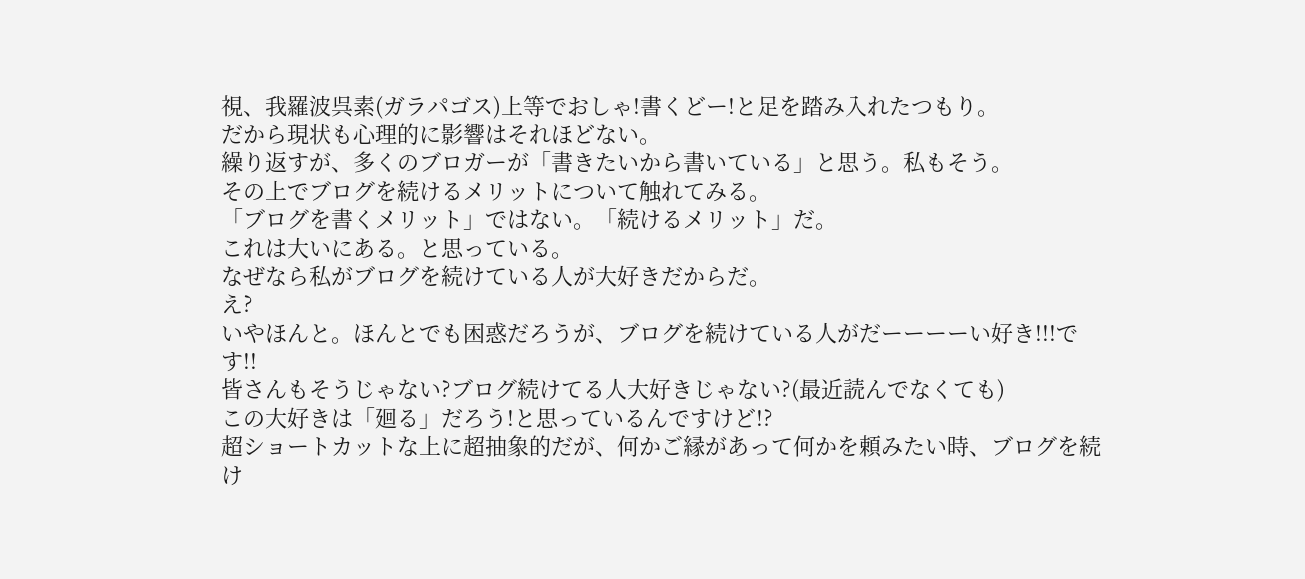視、我羅波呉素(ガラパゴス)上等でおしゃ!書くどー!と足を踏み入れたつもり。
だから現状も心理的に影響はそれほどない。
繰り返すが、多くのブロガーが「書きたいから書いている」と思う。私もそう。
その上でブログを続けるメリットについて触れてみる。
「ブログを書くメリット」ではない。「続けるメリット」だ。
これは大いにある。と思っている。
なぜなら私がブログを続けている人が大好きだからだ。
え?
いやほんと。ほんとでも困惑だろうが、ブログを続けている人がだーーーーい好き!!!です!!
皆さんもそうじゃない?ブログ続けてる人大好きじゃない?(最近読んでなくても)
この大好きは「廻る」だろう!と思っているんですけど!?
超ショートカットな上に超抽象的だが、何かご縁があって何かを頼みたい時、ブログを続け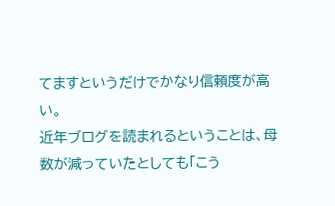てますというだけでかなり信頼度が高い。
近年ブログを読まれるということは、母数が減っていたとしても「こう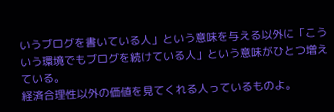いうブログを書いている人」という意味を与える以外に「こういう環境でもブログを続けている人」という意味がひとつ増えている。
経済合理性以外の価値を見てくれる人っているものよ。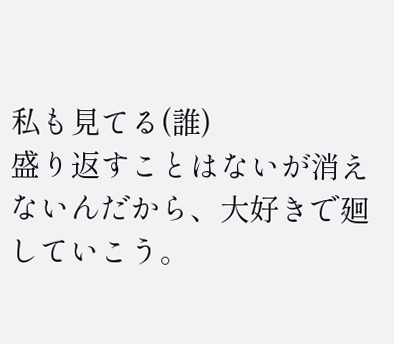私も見てる(誰)
盛り返すことはないが消えないんだから、大好きで廻していこう。